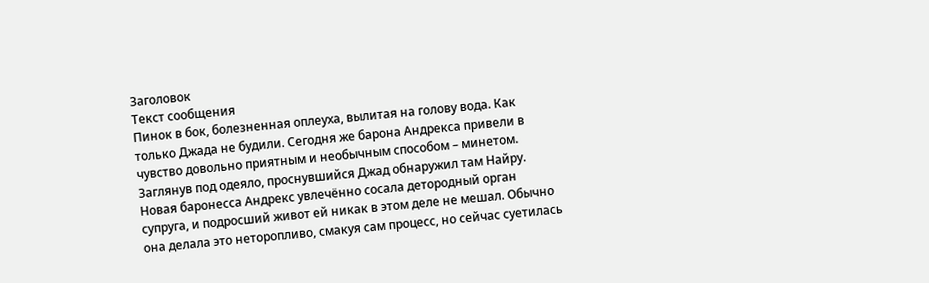Заголовок
Текст сообщения
Пинок в бок, болезненная оплеуха, вылитая на голову вода. Как только Джада не будили. Сегодня же барона Андрекса привели в чувство довольно приятным и необычным способом – минетом. Заглянув под одеяло, проснувшийся Джад обнаружил там Найру. Новая баронесса Андрекс увлечённо сосала детородный орган супруга, и подросший живот ей никак в этом деле не мешал. Обычно она делала это неторопливо, смакуя сам процесс, но сейчас суетилась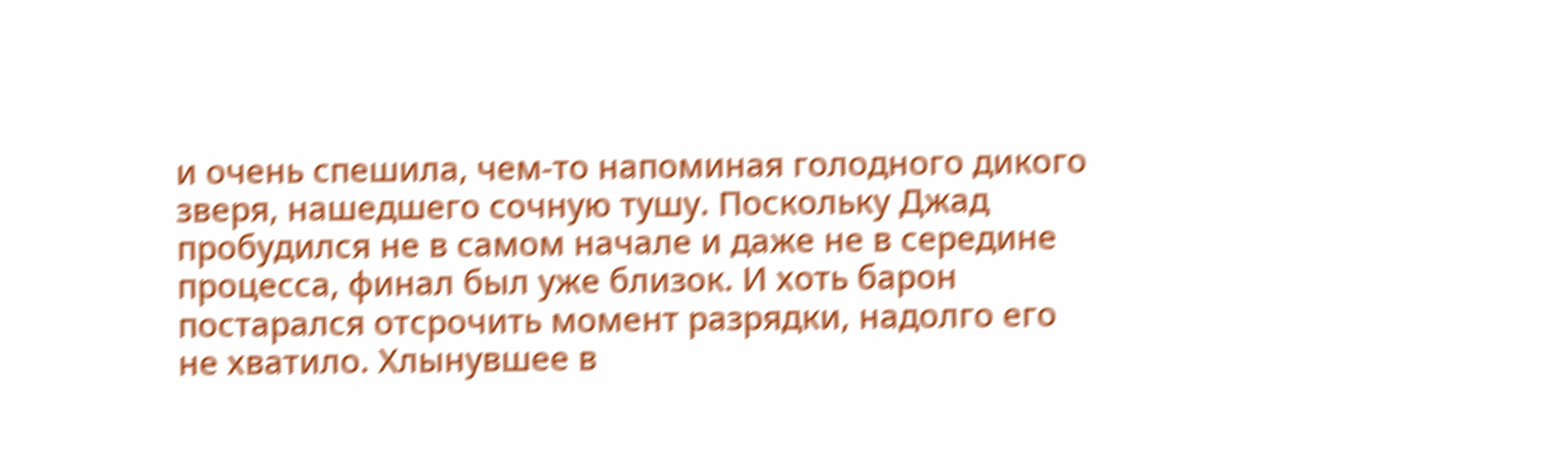и очень спешила, чем-то напоминая голодного дикого зверя, нашедшего сочную тушу. Поскольку Джад пробудился не в самом начале и даже не в середине процесса, финал был уже близок. И хоть барон постарался отсрочить момент разрядки, надолго его не хватило. Хлынувшее в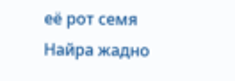её рот семя Найра жадно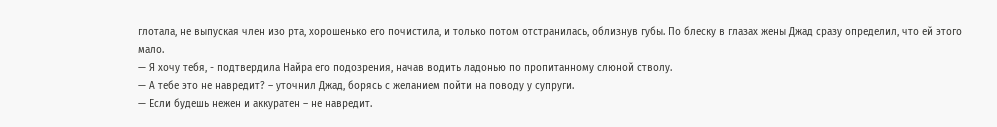глотала, не выпуская член изо рта, хорошенько его почистила, и только потом отстранилась, облизнув губы. По блеску в глазах жены Джад сразу определил, что ей этого мало.
— Я хочу тебя, - подтвердила Найра его подозрения, начав водить ладонью по пропитанному слюной стволу.
— А тебе это не навредит? – уточнил Джад, борясь с желанием пойти на поводу у супруги.
— Если будешь нежен и аккуратен – не навредит.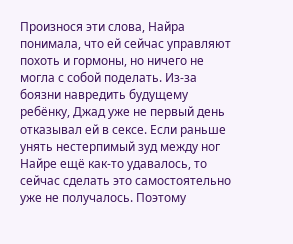Произнося эти слова, Найра понимала, что ей сейчас управляют похоть и гормоны, но ничего не могла с собой поделать. Из-за боязни навредить будущему ребёнку, Джад уже не первый день отказывал ей в сексе. Если раньше унять нестерпимый зуд между ног Найре ещё как-то удавалось, то сейчас сделать это самостоятельно уже не получалось. Поэтому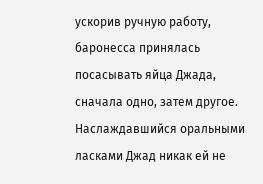ускорив ручную работу, баронесса принялась посасывать яйца Джада, сначала одно, затем другое. Наслаждавшийся оральными ласками Джад никак ей не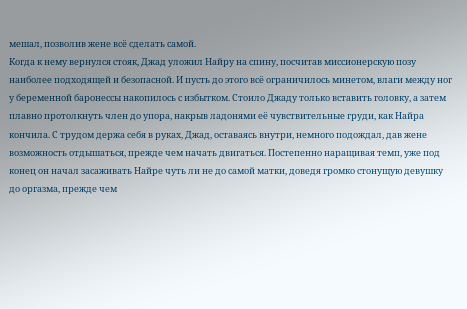мешал, позволив жене всё сделать самой.
Когда к нему вернулся стояк, Джад уложил Найру на спину, посчитав миссионерскую позу наиболее подходящей и безопасной. И пусть до этого всё ограничилось минетом, влаги между ног у беременной баронессы накопилось с избытком. Стоило Джаду только вставить головку, а затем плавно протолкнуть член до упора, накрыв ладонями её чувствительные груди, как Найра кончила. С трудом держа себя в руках, Джад, оставаясь внутри, немного подождал, дав жене возможность отдышаться, прежде чем начать двигаться. Постепенно наращивая темп, уже под конец он начал засаживать Найре чуть ли не до самой матки, доведя громко стонущую девушку до оргазма, прежде чем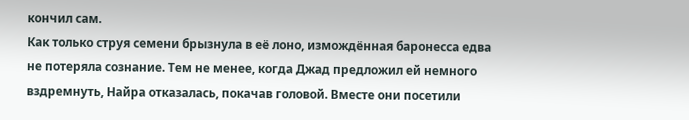кончил сам.
Как только струя семени брызнула в её лоно, измождённая баронесса едва не потеряла сознание. Тем не менее, когда Джад предложил ей немного вздремнуть, Найра отказалась, покачав головой. Вместе они посетили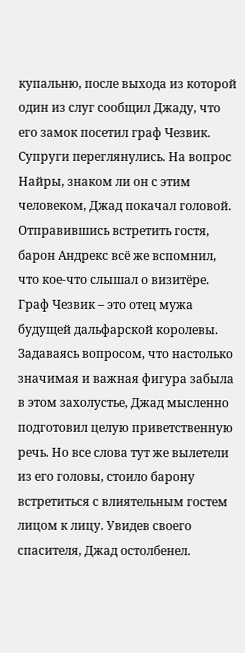купальню, после выхода из которой один из слуг сообщил Джаду, что его замок посетил граф Чезвик. Супруги переглянулись. На вопрос Найры, знаком ли он с этим человеком, Джад покачал головой. Отправившись встретить гостя, барон Андрекс всё же вспомнил, что кое-что слышал о визитёре. Граф Чезвик – это отец мужа будущей дальфарской королевы. Задаваясь вопросом, что настолько значимая и важная фигура забыла в этом захолустье, Джад мысленно подготовил целую приветственную речь. Но все слова тут же вылетели из его головы, стоило барону встретиться с влиятельным гостем лицом к лицу. Увидев своего спасителя, Джад остолбенел.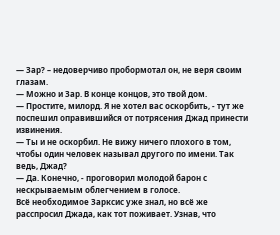— Зар? – недоверчиво пробормотал он, не веря своим глазам.
— Можно и Зар. В конце концов, это твой дом.
— Простите, милорд. Я не хотел вас оскорбить, - тут же поспешил оправившийся от потрясения Джад принести извинения.
— Ты и не оскорбил. Не вижу ничего плохого в том, чтобы один человек называл другого по имени. Так ведь, Джад?
— Да. Конечно, - проговорил молодой барон с нескрываемым облегчением в голосе.
Всё необходимое Зарксис уже знал, но всё же расспросил Джада, как тот поживает. Узнав, что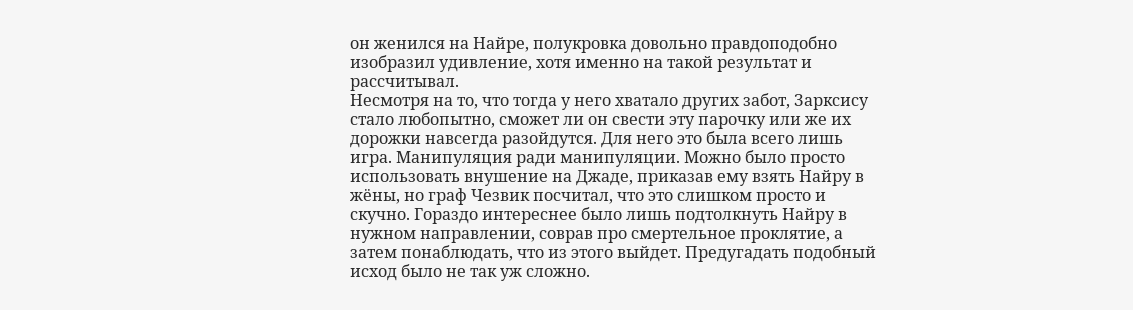он женился на Найре, полукровка довольно правдоподобно изобразил удивление, хотя именно на такой результат и рассчитывал.
Несмотря на то, что тогда у него хватало других забот, Зарксису стало любопытно, сможет ли он свести эту парочку или же их дорожки навсегда разойдутся. Для него это была всего лишь игра. Манипуляция ради манипуляции. Можно было просто использовать внушение на Джаде, приказав ему взять Найру в жёны, но граф Чезвик посчитал, что это слишком просто и скучно. Гораздо интереснее было лишь подтолкнуть Найру в нужном направлении, соврав про смертельное проклятие, а затем понаблюдать, что из этого выйдет. Предугадать подобный исход было не так уж сложно.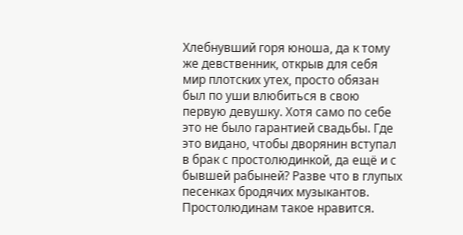Хлебнувший горя юноша, да к тому же девственник, открыв для себя мир плотских утех, просто обязан был по уши влюбиться в свою первую девушку. Хотя само по себе это не было гарантией свадьбы. Где это видано, чтобы дворянин вступал в брак с простолюдинкой, да ещё и с бывшей рабыней? Разве что в глупых песенках бродячих музыкантов. Простолюдинам такое нравится.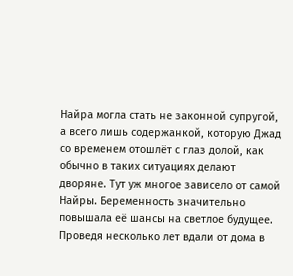Найра могла стать не законной супругой, а всего лишь содержанкой, которую Джад со временем отошлёт с глаз долой, как обычно в таких ситуациях делают дворяне. Тут уж многое зависело от самой Найры. Беременность значительно повышала её шансы на светлое будущее. Проведя несколько лет вдали от дома в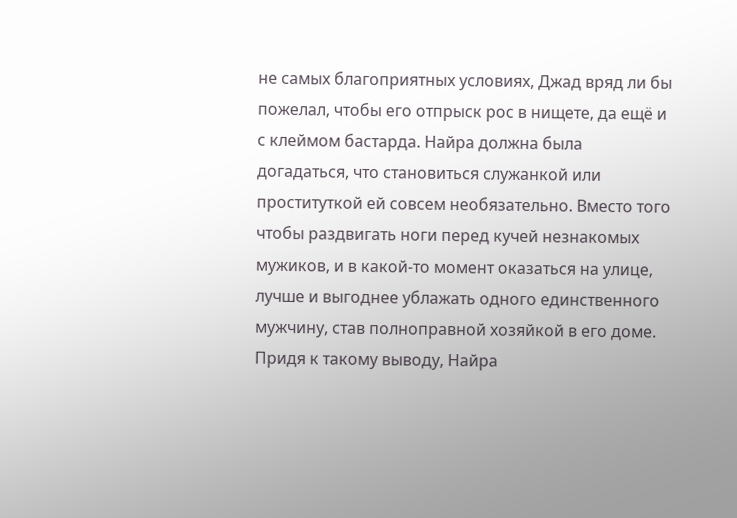не самых благоприятных условиях, Джад вряд ли бы пожелал, чтобы его отпрыск рос в нищете, да ещё и с клеймом бастарда. Найра должна была догадаться, что становиться служанкой или проституткой ей совсем необязательно. Вместо того чтобы раздвигать ноги перед кучей незнакомых мужиков, и в какой-то момент оказаться на улице, лучше и выгоднее ублажать одного единственного мужчину, став полноправной хозяйкой в его доме. Придя к такому выводу, Найра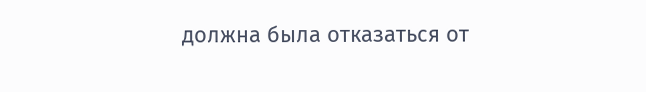должна была отказаться от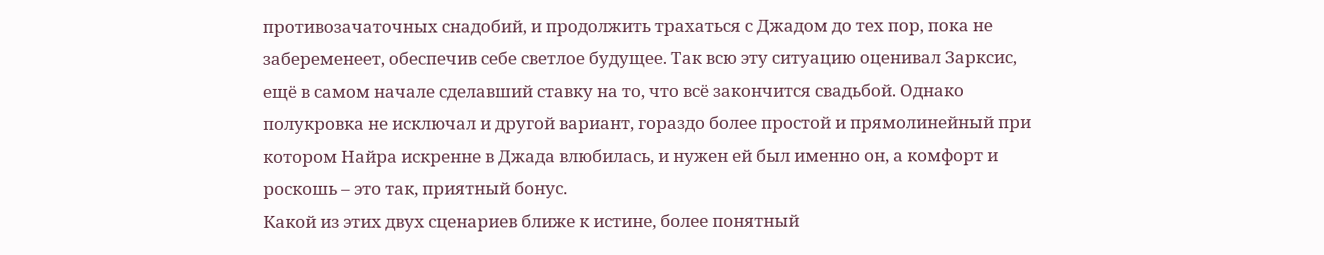противозачаточных снадобий, и продолжить трахаться с Джадом до тех пор, пока не забеременеет, обеспечив себе светлое будущее. Так всю эту ситуацию оценивал Зарксис, ещё в самом начале сделавший ставку на то, что всё закончится свадьбой. Однако полукровка не исключал и другой вариант, гораздо более простой и прямолинейный при котором Найра искренне в Джада влюбилась, и нужен ей был именно он, а комфорт и роскошь – это так, приятный бонус.
Какой из этих двух сценариев ближе к истине, более понятный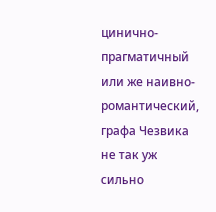цинично-прагматичный или же наивно-романтический, графа Чезвика не так уж сильно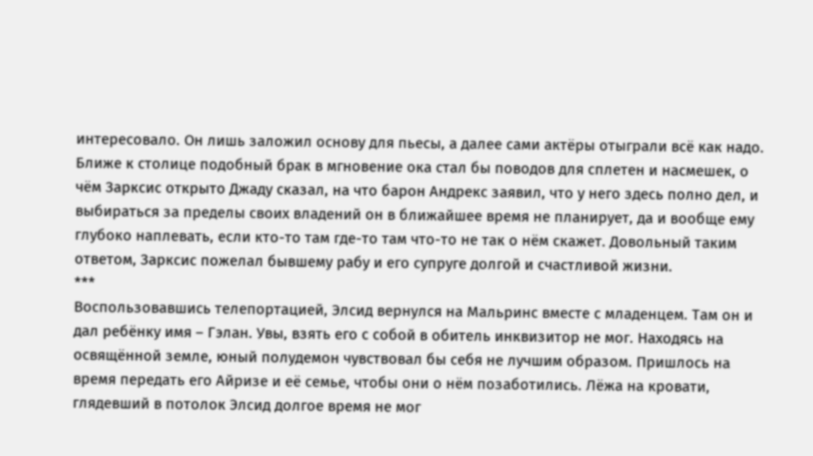интересовало. Он лишь заложил основу для пьесы, а далее сами актёры отыграли всё как надо. Ближе к столице подобный брак в мгновение ока стал бы поводов для сплетен и насмешек, о чём Зарксис открыто Джаду сказал, на что барон Андрекс заявил, что у него здесь полно дел, и выбираться за пределы своих владений он в ближайшее время не планирует, да и вообще ему глубоко наплевать, если кто-то там где-то там что-то не так о нём скажет. Довольный таким ответом, Зарксис пожелал бывшему рабу и его супруге долгой и счастливой жизни.
***
Воспользовавшись телепортацией, Элсид вернулся на Мальринс вместе с младенцем. Там он и дал ребёнку имя – Гэлан. Увы, взять его с собой в обитель инквизитор не мог. Находясь на освящённой земле, юный полудемон чувствовал бы себя не лучшим образом. Пришлось на время передать его Айризе и её семье, чтобы они о нём позаботились. Лёжа на кровати, глядевший в потолок Элсид долгое время не мог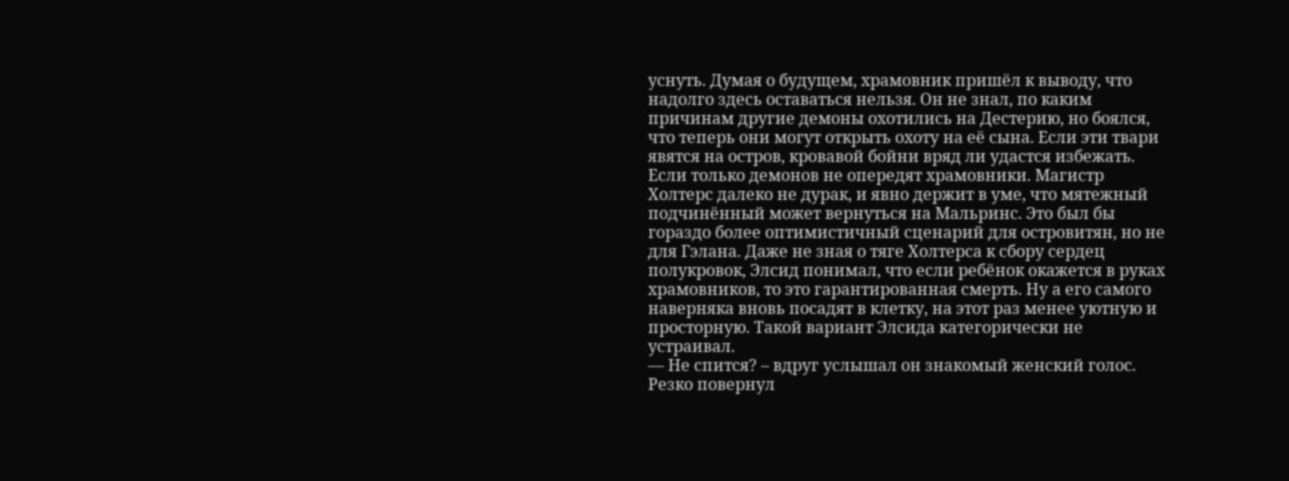уснуть. Думая о будущем, храмовник пришёл к выводу, что надолго здесь оставаться нельзя. Он не знал, по каким причинам другие демоны охотились на Дестерию, но боялся, что теперь они могут открыть охоту на её сына. Если эти твари явятся на остров, кровавой бойни вряд ли удастся избежать. Если только демонов не опередят храмовники. Магистр Холтерс далеко не дурак, и явно держит в уме, что мятежный подчинённый может вернуться на Мальринс. Это был бы гораздо более оптимистичный сценарий для островитян, но не для Гэлана. Даже не зная о тяге Холтерса к сбору сердец полукровок, Элсид понимал, что если ребёнок окажется в руках храмовников, то это гарантированная смерть. Ну а его самого наверняка вновь посадят в клетку, на этот раз менее уютную и просторную. Такой вариант Элсида категорически не устраивал.
— Не спится? – вдруг услышал он знакомый женский голос.
Резко повернул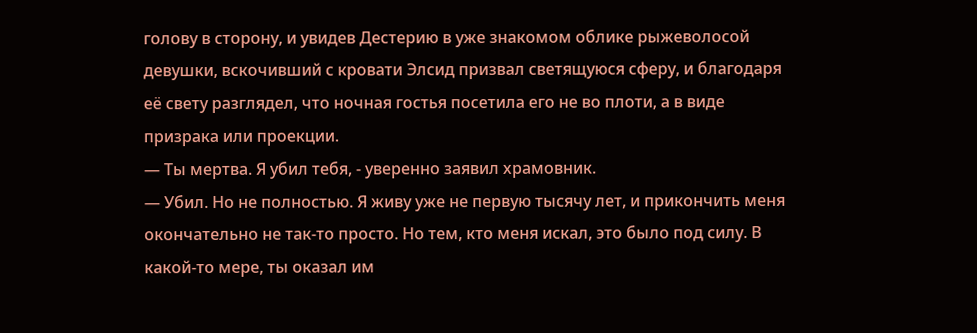голову в сторону, и увидев Дестерию в уже знакомом облике рыжеволосой девушки, вскочивший с кровати Элсид призвал светящуюся сферу, и благодаря её свету разглядел, что ночная гостья посетила его не во плоти, а в виде призрака или проекции.
— Ты мертва. Я убил тебя, - уверенно заявил храмовник.
— Убил. Но не полностью. Я живу уже не первую тысячу лет, и прикончить меня окончательно не так-то просто. Но тем, кто меня искал, это было под силу. В какой-то мере, ты оказал им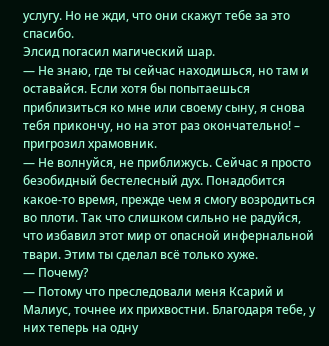услугу. Но не жди, что они скажут тебе за это спасибо.
Элсид погасил магический шар.
— Не знаю, где ты сейчас находишься, но там и оставайся. Если хотя бы попытаешься приблизиться ко мне или своему сыну, я снова тебя прикончу, но на этот раз окончательно! – пригрозил храмовник.
— Не волнуйся, не приближусь. Сейчас я просто безобидный бестелесный дух. Понадобится какое-то время, прежде чем я смогу возродиться во плоти. Так что слишком сильно не радуйся, что избавил этот мир от опасной инфернальной твари. Этим ты сделал всё только хуже.
— Почему?
— Потому что преследовали меня Ксарий и Малиус, точнее их прихвостни. Благодаря тебе, у них теперь на одну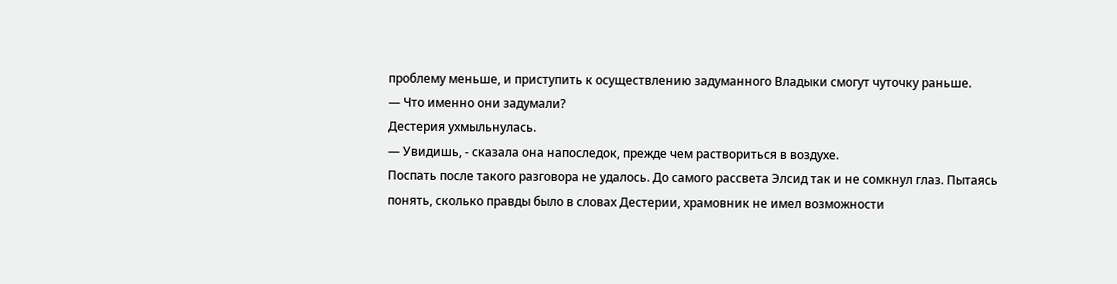проблему меньше, и приступить к осуществлению задуманного Владыки смогут чуточку раньше.
— Что именно они задумали?
Дестерия ухмыльнулась.
— Увидишь, - сказала она напоследок, прежде чем раствориться в воздухе.
Поспать после такого разговора не удалось. До самого рассвета Элсид так и не сомкнул глаз. Пытаясь понять, сколько правды было в словах Дестерии, храмовник не имел возможности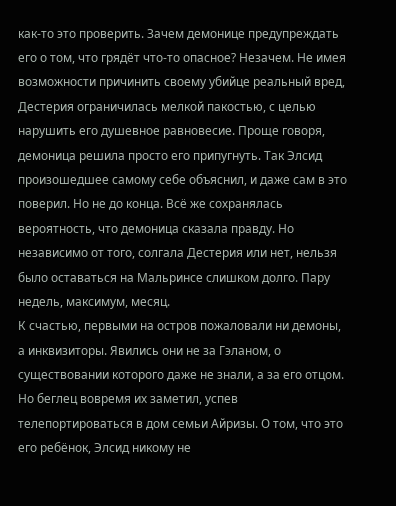как-то это проверить. Зачем демонице предупреждать его о том, что грядёт что-то опасное? Незачем. Не имея возможности причинить своему убийце реальный вред, Дестерия ограничилась мелкой пакостью, с целью нарушить его душевное равновесие. Проще говоря, демоница решила просто его припугнуть. Так Элсид произошедшее самому себе объяснил, и даже сам в это поверил. Но не до конца. Всё же сохранялась вероятность, что демоница сказала правду. Но независимо от того, солгала Дестерия или нет, нельзя было оставаться на Мальринсе слишком долго. Пару недель, максимум, месяц.
К счастью, первыми на остров пожаловали ни демоны, а инквизиторы. Явились они не за Гэланом, о существовании которого даже не знали, а за его отцом. Но беглец вовремя их заметил, успев телепортироваться в дом семьи Айризы. О том, что это его ребёнок, Элсид никому не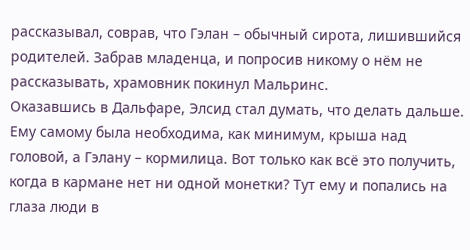рассказывал, соврав, что Гэлан – обычный сирота, лишившийся родителей. Забрав младенца, и попросив никому о нём не рассказывать, храмовник покинул Мальринс.
Оказавшись в Дальфаре, Элсид стал думать, что делать дальше. Ему самому была необходима, как минимум, крыша над головой, а Гэлану – кормилица. Вот только как всё это получить, когда в кармане нет ни одной монетки? Тут ему и попались на глаза люди в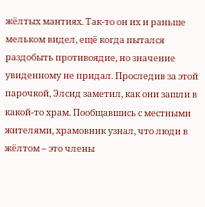жёлтых мантиях. Так-то он их и раньше мельком видел, ещё когда пытался раздобыть противоядие, но значение увиденному не придал. Проследив за этой парочкой, Элсид заметил, как они зашли в какой-то храм. Пообщавшись с местными жителями, храмовник узнал, что люди в жёлтом – это члены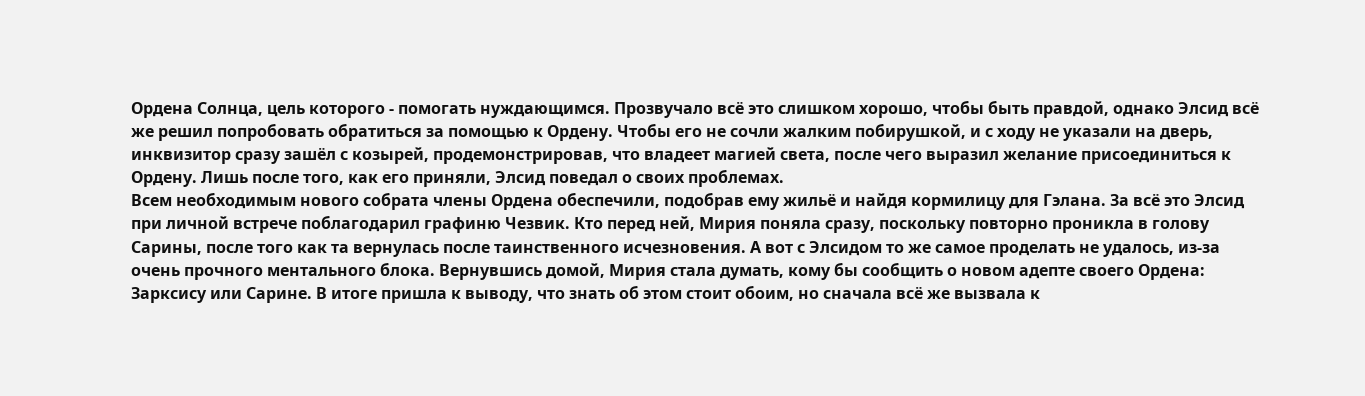Ордена Солнца, цель которого - помогать нуждающимся. Прозвучало всё это слишком хорошо, чтобы быть правдой, однако Элсид всё же решил попробовать обратиться за помощью к Ордену. Чтобы его не сочли жалким побирушкой, и с ходу не указали на дверь, инквизитор сразу зашёл с козырей, продемонстрировав, что владеет магией света, после чего выразил желание присоединиться к Ордену. Лишь после того, как его приняли, Элсид поведал о своих проблемах.
Всем необходимым нового собрата члены Ордена обеспечили, подобрав ему жильё и найдя кормилицу для Гэлана. За всё это Элсид при личной встрече поблагодарил графиню Чезвик. Кто перед ней, Мирия поняла сразу, поскольку повторно проникла в голову Сарины, после того как та вернулась после таинственного исчезновения. А вот с Элсидом то же самое проделать не удалось, из-за очень прочного ментального блока. Вернувшись домой, Мирия стала думать, кому бы сообщить о новом адепте своего Ордена: Зарксису или Сарине. В итоге пришла к выводу, что знать об этом стоит обоим, но сначала всё же вызвала к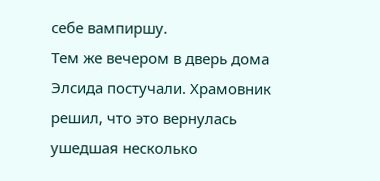себе вампиршу.
Тем же вечером в дверь дома Элсида постучали. Храмовник решил, что это вернулась ушедшая несколько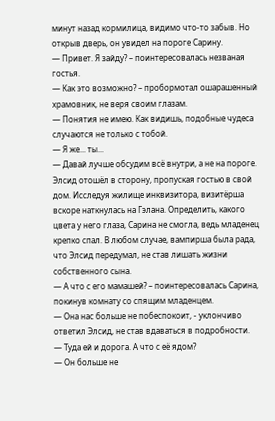минут назад кормилица, видимо что-то забыв. Но открыв дверь, он увидел на пороге Сарину.
— Привет. Я зайду? – поинтересовалась незваная гостья.
— Как это возможно? – пробормотал ошарашенный храмовник, не веря своим глазам.
— Понятия не имею. Как видишь, подобные чудеса случаются не только с тобой.
— Я же... ты...
— Давай лучше обсудим всё внутри, а не на пороге.
Элсид отошёл в сторону, пропуская гостью в свой дом. Исследуя жилище инквизитора, визитёрша вскоре наткнулась на Гэлана. Определить, какого цвета у него глаза, Сарина не смогла, ведь младенец крепко спал. В любом случае, вампирша была рада, что Элсид передумал, не став лишать жизни собственного сына.
— А что с его мамашей? – поинтересовалась Сарина, покинув комнату со спящим младенцем.
— Она нас больше не побеспокоит, - уклончиво ответил Элсид, не став вдаваться в подробности.
— Туда ей и дорога. А что с её ядом?
— Он больше не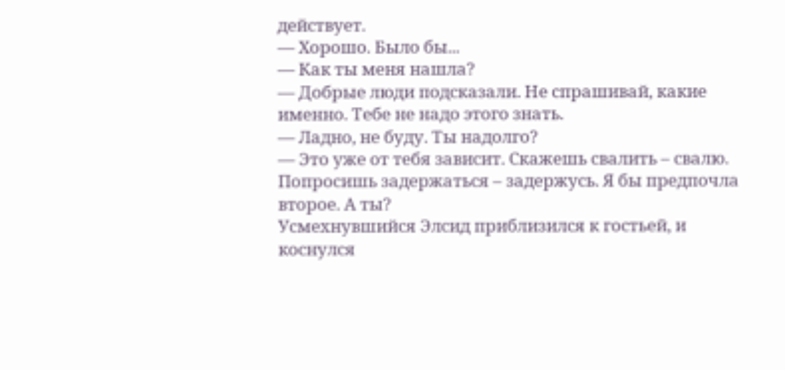действует.
— Хорошо. Было бы...
— Как ты меня нашла?
— Добрые люди подсказали. Не спрашивай, какие именно. Тебе не надо этого знать.
— Ладно, не буду. Ты надолго?
— Это уже от тебя зависит. Скажешь свалить – свалю. Попросишь задержаться – задержусь. Я бы предпочла второе. А ты?
Усмехнувшийся Элсид приблизился к гостьей, и коснулся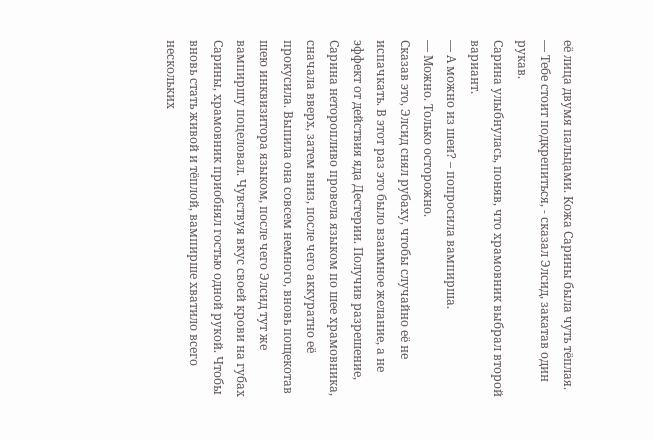её лица двумя пальцами. Кожа Сарины была чуть тёплая.
— Тебе стоит подкрепиться, - сказал Элсид, закатав один рукав.
Сарина улыбнулась, поняв, что храмовник выбрал второй вариант.
— А можно из шеи? – попросила вампирша.
— Можно. Только осторожно.
Сказав это, Элсид снял рубаху, чтобы случайно её не испачкать. В этот раз это было взаимное желание, а не эффект от действия яда Дестерии. Получив разрешение, Сарина неторопливо провела языком по шее храмовника, сначала вверх, затем вниз, после чего аккуратно её прокусила. Выпила она совсем немного, вновь пощекотав шею инквизитора языком, после чего Элсид тут же вампиршу поцеловал. Чувствуя вкус своей крови на губах Сарины, храмовник приобнял гостью одной рукой. Чтобы вновь стать живой и тёплой, вампирше хватило всего нескольких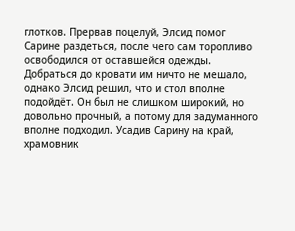глотков. Прервав поцелуй, Элсид помог Сарине раздеться, после чего сам торопливо освободился от оставшейся одежды.
Добраться до кровати им ничто не мешало, однако Элсид решил, что и стол вполне подойдёт. Он был не слишком широкий, но довольно прочный, а потому для задуманного вполне подходил. Усадив Сарину на край, храмовник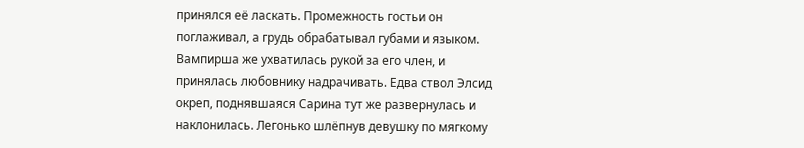принялся её ласкать. Промежность гостьи он поглаживал, а грудь обрабатывал губами и языком. Вампирша же ухватилась рукой за его член, и принялась любовнику надрачивать. Едва ствол Элсид окреп, поднявшаяся Сарина тут же развернулась и наклонилась. Легонько шлёпнув девушку по мягкому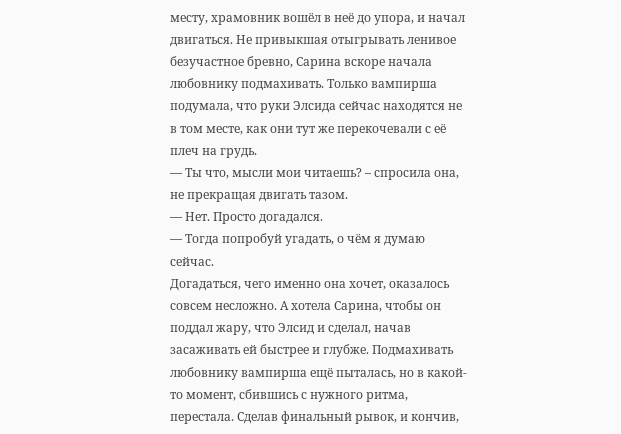месту, храмовник вошёл в неё до упора, и начал двигаться. Не привыкшая отыгрывать ленивое безучастное бревно, Сарина вскоре начала любовнику подмахивать. Только вампирша подумала, что руки Элсида сейчас находятся не в том месте, как они тут же перекочевали с её плеч на грудь.
— Ты что, мысли мои читаешь? – спросила она, не прекращая двигать тазом.
— Нет. Просто догадался.
— Тогда попробуй угадать, о чём я думаю сейчас.
Догадаться, чего именно она хочет, оказалось совсем несложно. А хотела Сарина, чтобы он поддал жару, что Элсид и сделал, начав засаживать ей быстрее и глубже. Подмахивать любовнику вампирша ещё пыталась, но в какой-то момент, сбившись с нужного ритма, перестала. Сделав финальный рывок, и кончив,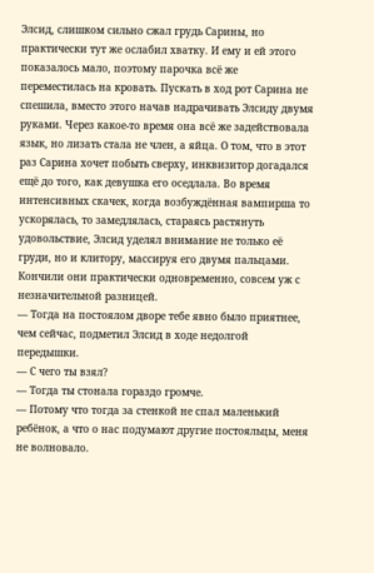Элсид, слишком сильно сжал грудь Сарины, но практически тут же ослабил хватку. И ему и ей этого показалось мало, поэтому парочка всё же переместилась на кровать. Пускать в ход рот Сарина не спешила, вместо этого начав надрачивать Элсиду двумя руками. Через какое-то время она всё же задействовала язык, но лизать стала не член, а яйца. О том, что в этот раз Сарина хочет побыть сверху, инквизитор догадался ещё до того, как девушка его оседлала. Во время интенсивных скачек, когда возбуждённая вампирша то ускорялась, то замедлялась, стараясь растянуть удовольствие, Элсид уделял внимание не только её груди, но и клитору, массируя его двумя пальцами. Кончили они практически одновременно, совсем уж с незначительной разницей.
— Тогда на постоялом дворе тебе явно было приятнее, чем сейчас, подметил Элсид в ходе недолгой передышки.
— С чего ты взял?
— Тогда ты стонала гораздо громче.
— Потому что тогда за стенкой не спал маленький ребёнок, а что о нас подумают другие постояльцы, меня не волновало.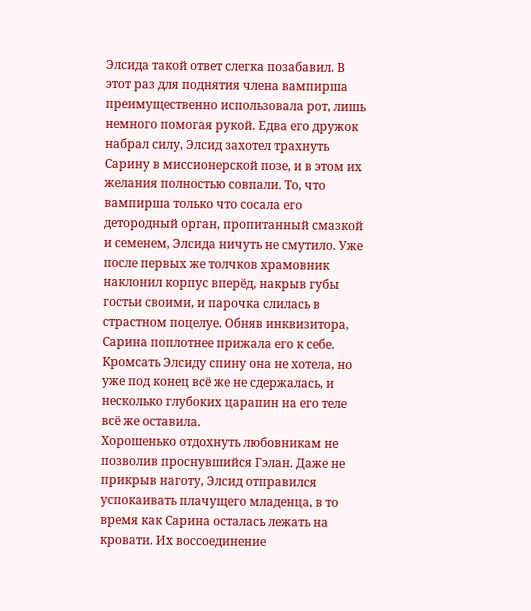Элсида такой ответ слегка позабавил. В этот раз для поднятия члена вампирша преимущественно использовала рот, лишь немного помогая рукой. Едва его дружок набрал силу, Элсид захотел трахнуть Сарину в миссионерской позе, и в этом их желания полностью совпали. То, что вампирша только что сосала его детородный орган, пропитанный смазкой и семенем, Элсида ничуть не смутило. Уже после первых же толчков храмовник наклонил корпус вперёд, накрыв губы гостьи своими, и парочка слилась в страстном поцелуе. Обняв инквизитора, Сарина поплотнее прижала его к себе. Кромсать Элсиду спину она не хотела, но уже под конец всё же не сдержалась, и несколько глубоких царапин на его теле всё же оставила.
Хорошенько отдохнуть любовникам не позволив проснувшийся Гэлан. Даже не прикрыв наготу, Элсид отправился успокаивать плачущего младенца, в то время как Сарина осталась лежать на кровати. Их воссоединение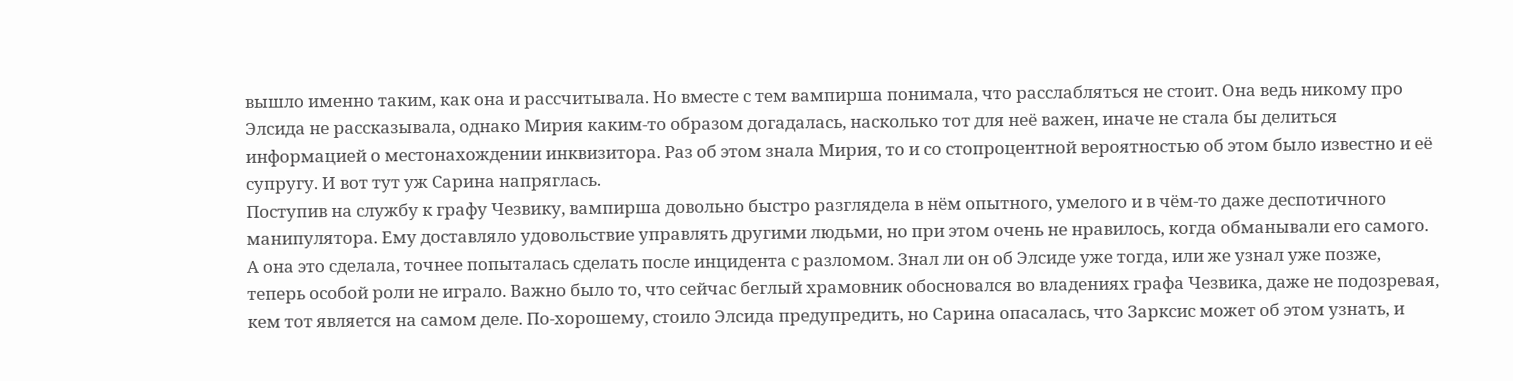вышло именно таким, как она и рассчитывала. Но вместе с тем вампирша понимала, что расслабляться не стоит. Она ведь никому про Элсида не рассказывала, однако Мирия каким-то образом догадалась, насколько тот для неё важен, иначе не стала бы делиться информацией о местонахождении инквизитора. Раз об этом знала Мирия, то и со стопроцентной вероятностью об этом было известно и её супругу. И вот тут уж Сарина напряглась.
Поступив на службу к графу Чезвику, вампирша довольно быстро разглядела в нём опытного, умелого и в чём-то даже деспотичного манипулятора. Ему доставляло удовольствие управлять другими людьми, но при этом очень не нравилось, когда обманывали его самого. А она это сделала, точнее попыталась сделать после инцидента с разломом. Знал ли он об Элсиде уже тогда, или же узнал уже позже, теперь особой роли не играло. Важно было то, что сейчас беглый храмовник обосновался во владениях графа Чезвика, даже не подозревая, кем тот является на самом деле. По-хорошему, стоило Элсида предупредить, но Сарина опасалась, что Зарксис может об этом узнать, и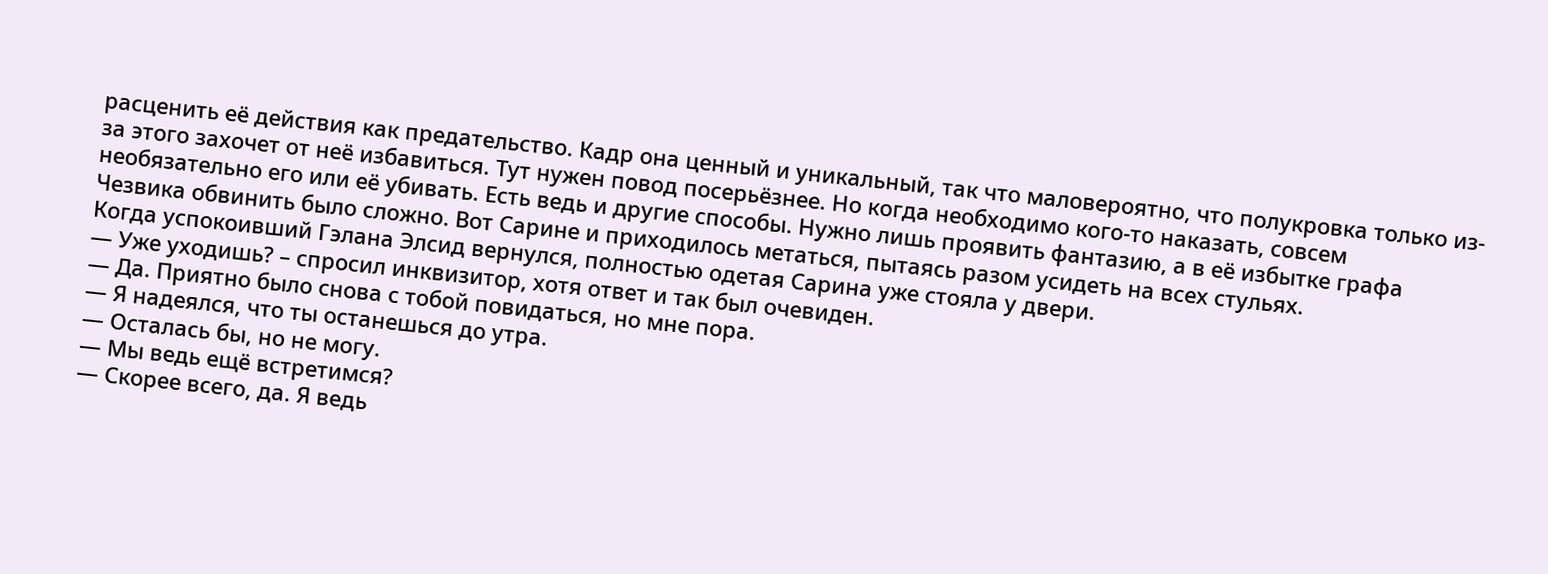расценить её действия как предательство. Кадр она ценный и уникальный, так что маловероятно, что полукровка только из-за этого захочет от неё избавиться. Тут нужен повод посерьёзнее. Но когда необходимо кого-то наказать, совсем необязательно его или её убивать. Есть ведь и другие способы. Нужно лишь проявить фантазию, а в её избытке графа Чезвика обвинить было сложно. Вот Сарине и приходилось метаться, пытаясь разом усидеть на всех стульях.
Когда успокоивший Гэлана Элсид вернулся, полностью одетая Сарина уже стояла у двери.
— Уже уходишь? – спросил инквизитор, хотя ответ и так был очевиден.
— Да. Приятно было снова с тобой повидаться, но мне пора.
— Я надеялся, что ты останешься до утра.
— Осталась бы, но не могу.
— Мы ведь ещё встретимся?
— Скорее всего, да. Я ведь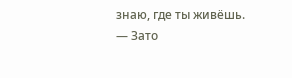знаю, где ты живёшь.
— Зато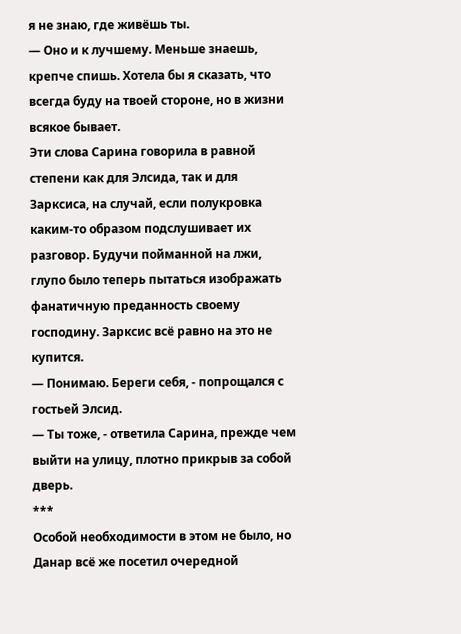я не знаю, где живёшь ты.
— Оно и к лучшему. Меньше знаешь, крепче спишь. Хотела бы я сказать, что всегда буду на твоей стороне, но в жизни всякое бывает.
Эти слова Сарина говорила в равной степени как для Элсида, так и для Зарксиса, на случай, если полукровка каким-то образом подслушивает их разговор. Будучи пойманной на лжи, глупо было теперь пытаться изображать фанатичную преданность своему господину. Зарксис всё равно на это не купится.
— Понимаю. Береги себя, - попрощался с гостьей Элсид.
— Ты тоже, - ответила Сарина, прежде чем выйти на улицу, плотно прикрыв за собой дверь.
***
Особой необходимости в этом не было, но Данар всё же посетил очередной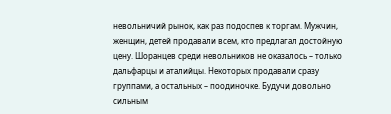невольничий рынок, как раз подоспев к торгам. Мужчин, женщин, детей продавали всем, кто предлагал достойную цену. Шоранцев среди невольников не оказалось – только дальфарцы и аталийцы. Некоторых продавали сразу группами, а остальных – поодиночке. Будучи довольно сильным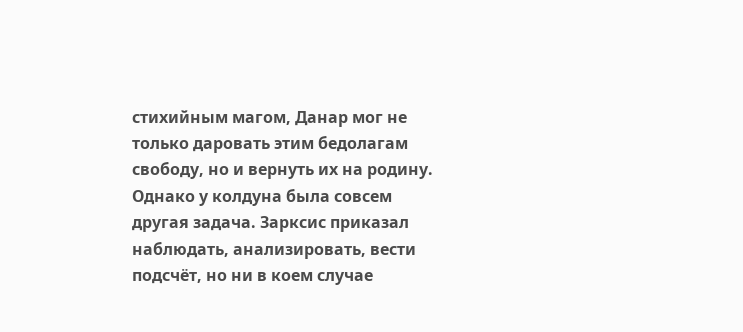стихийным магом, Данар мог не только даровать этим бедолагам свободу, но и вернуть их на родину. Однако у колдуна была совсем другая задача. Зарксис приказал наблюдать, анализировать, вести подсчёт, но ни в коем случае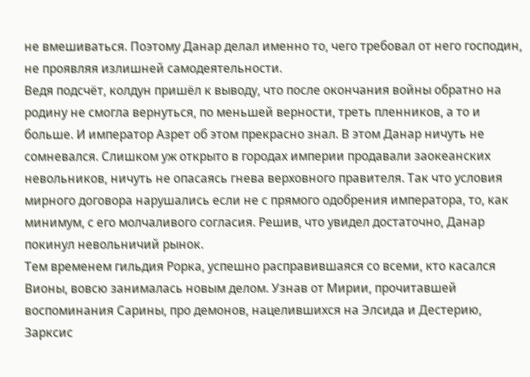не вмешиваться. Поэтому Данар делал именно то, чего требовал от него господин, не проявляя излишней самодеятельности.
Ведя подсчёт, колдун пришёл к выводу, что после окончания войны обратно на родину не смогла вернуться, по меньшей верности, треть пленников, а то и больше. И император Азрет об этом прекрасно знал. В этом Данар ничуть не сомневался. Слишком уж открыто в городах империи продавали заокеанских невольников, ничуть не опасаясь гнева верховного правителя. Так что условия мирного договора нарушались если не с прямого одобрения императора, то, как минимум, с его молчаливого согласия. Решив, что увидел достаточно, Данар покинул невольничий рынок.
Тем временем гильдия Рорка, успешно расправившаяся со всеми, кто касался Вионы, вовсю занималась новым делом. Узнав от Мирии, прочитавшей воспоминания Сарины, про демонов, нацелившихся на Элсида и Дестерию, Зарксис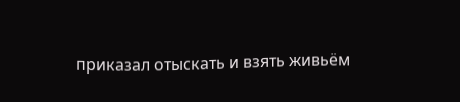приказал отыскать и взять живьём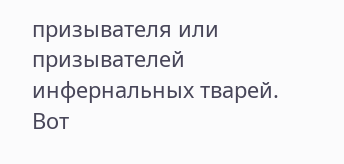призывателя или призывателей инфернальных тварей. Вот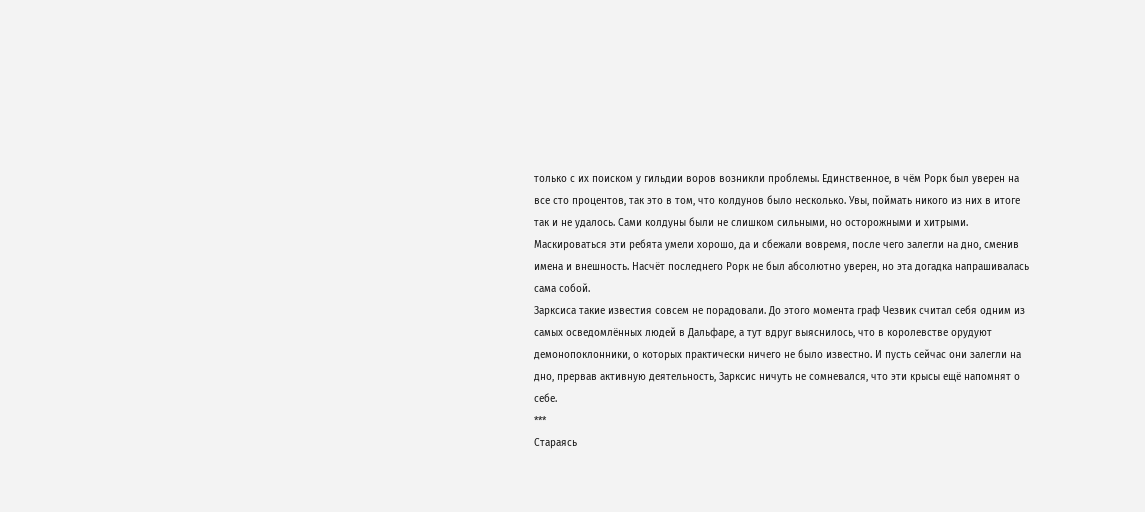только с их поиском у гильдии воров возникли проблемы. Единственное, в чём Рорк был уверен на все сто процентов, так это в том, что колдунов было несколько. Увы, поймать никого из них в итоге так и не удалось. Сами колдуны были не слишком сильными, но осторожными и хитрыми. Маскироваться эти ребята умели хорошо, да и сбежали вовремя, после чего залегли на дно, сменив имена и внешность. Насчёт последнего Рорк не был абсолютно уверен, но эта догадка напрашивалась сама собой.
Зарксиса такие известия совсем не порадовали. До этого момента граф Чезвик считал себя одним из самых осведомлённых людей в Дальфаре, а тут вдруг выяснилось, что в королевстве орудуют демонопоклонники, о которых практически ничего не было известно. И пусть сейчас они залегли на дно, прервав активную деятельность, Зарксис ничуть не сомневался, что эти крысы ещё напомнят о себе.
***
Стараясь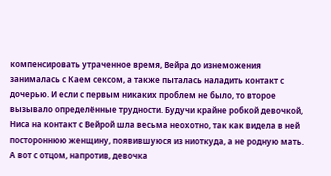компенсировать утраченное время, Вейра до изнеможения занималась с Каем сексом, а также пыталась наладить контакт с дочерью. И если с первым никаких проблем не было, то второе вызывало определённые трудности. Будучи крайне робкой девочкой, Ниса на контакт с Вейрой шла весьма неохотно, так как видела в ней постороннюю женщину, появившуюся из ниоткуда, а не родную мать. А вот с отцом, напротив, девочка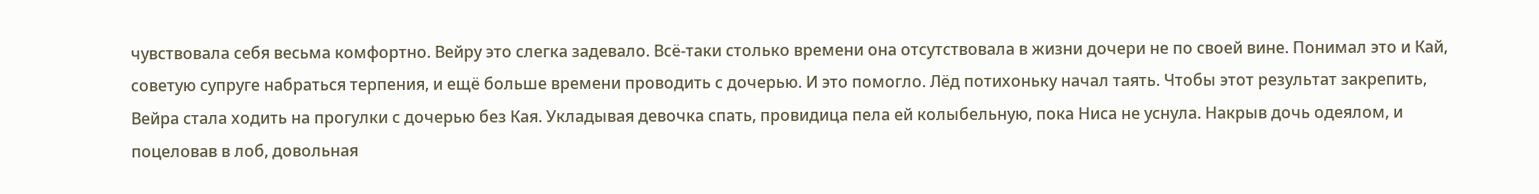чувствовала себя весьма комфортно. Вейру это слегка задевало. Всё-таки столько времени она отсутствовала в жизни дочери не по своей вине. Понимал это и Кай, советую супруге набраться терпения, и ещё больше времени проводить с дочерью. И это помогло. Лёд потихоньку начал таять. Чтобы этот результат закрепить, Вейра стала ходить на прогулки с дочерью без Кая. Укладывая девочка спать, провидица пела ей колыбельную, пока Ниса не уснула. Накрыв дочь одеялом, и поцеловав в лоб, довольная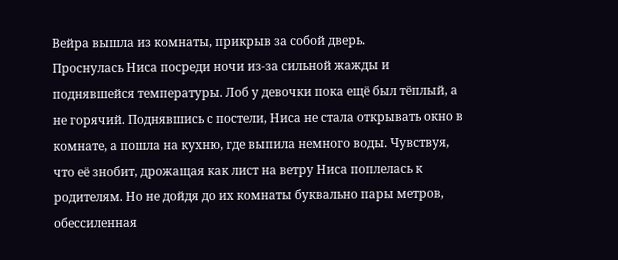Вейра вышла из комнаты, прикрыв за собой дверь.
Проснулась Ниса посреди ночи из-за сильной жажды и поднявшейся температуры. Лоб у девочки пока ещё был тёплый, а не горячий. Поднявшись с постели, Ниса не стала открывать окно в комнате, а пошла на кухню, где выпила немного воды. Чувствуя, что её знобит, дрожащая как лист на ветру Ниса поплелась к родителям. Но не дойдя до их комнаты буквально пары метров, обессиленная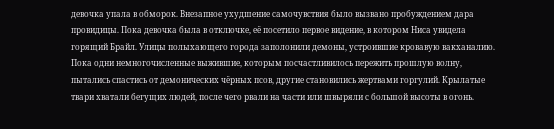девочка упала в обморок. Внезапное ухудшение самочувствия было вызвано пробуждением дара провидицы. Пока девочка была в отключке, её посетило первое видение, в котором Ниса увидела горящий Брайл. Улицы полыхающего города заполонили демоны, устроившие кровавую вакханалию. Пока одни немногочисленные выжившие, которым посчастливилось пережить прошлую волну, пытались спастись от демонических чёрных псов, другие становились жертвами горгулий. Крылатые твари хватали бегущих людей, после чего рвали на части или швыряли с большой высоты в огонь.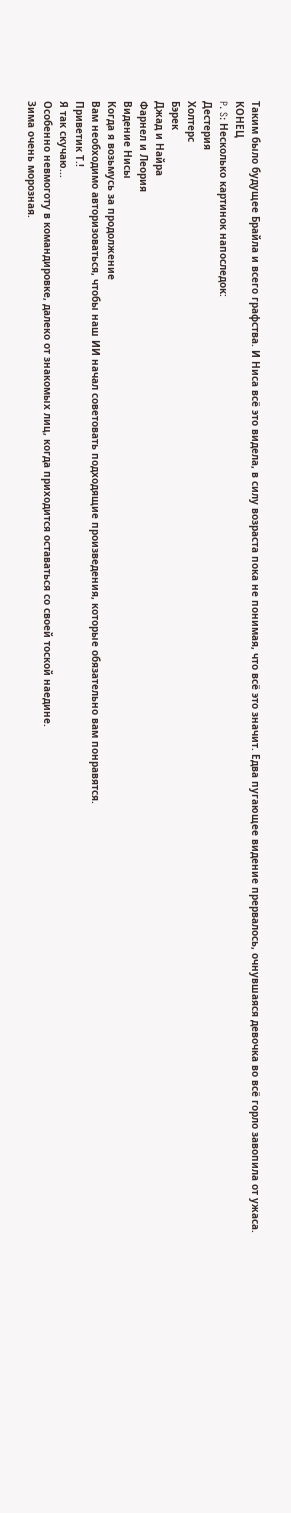Таким было будущее Брайла и всего графства. И Ниса всё это видела, в силу возраста пока не понимая, что всё это значит. Едва пугающее видение прервалось, очнувшаяся девочка во всё горло завопила от ужаса.
КОНЕЦ
P. S: Несколько картинок напоследок:
Дестерия
Холтерс
Бэрек
Джад и Найра
Фарнел и Леория
Видение Нисы
Когда я возьмусь за продолжение
Вам необходимо авторизоваться, чтобы наш ИИ начал советовать подходящие произведения, которые обязательно вам понравятся.
Приветик Т.!
Я так скучаю...
Особенно невмоготу в командировке, далеко от знакомых лиц, когда приходится оставаться со своей тоской наедине.
Зима очень морозная.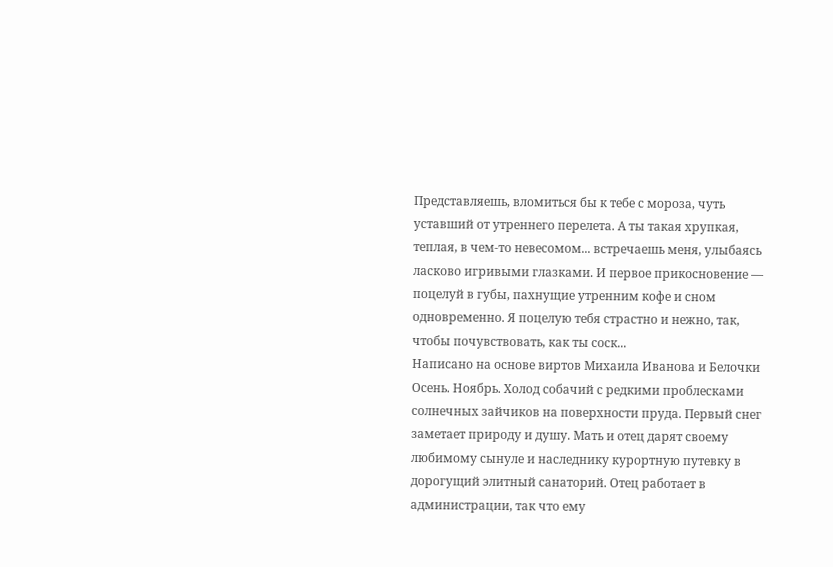Представляешь, вломиться бы к тебе с мороза, чуть уставший от утреннего перелета. А ты такая хрупкая, теплая, в чем-то невесомом... встречаешь меня, улыбаясь ласково игривыми глазками. И первое прикосновение — поцелуй в губы, пахнущие утренним кофе и сном одновременно. Я поцелую тебя страстно и нежно, так, чтобы почувствовать, как ты соск...
Написано на основе виртов Михаила Иванова и Белочки
Осень. Ноябрь. Холод собачий с редкими проблесками солнечных зайчиков на поверхности пруда. Первый снег заметает природу и душу. Мать и отец дарят своему любимому сынуле и наследнику курортную путевку в дорогущий элитный санаторий. Отец работает в администрации, так что ему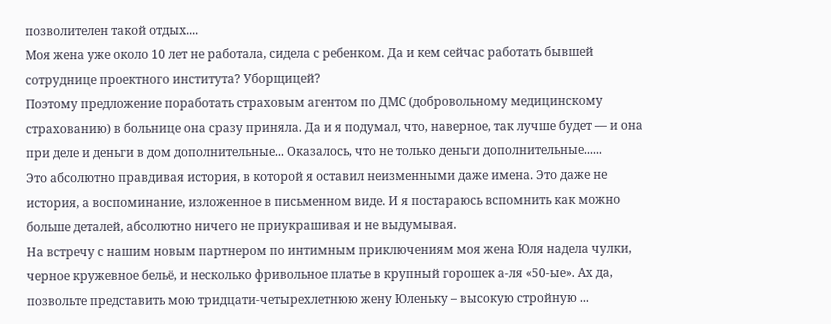позволителен такой отдых....
Моя жена уже около 10 лет не работала, сидела с ребенком. Да и кем сейчас работать бывшей сотруднице проектного института? Уборщицей?
Поэтому предложение поработать страховым агентом по ДМС (добровольному медицинскому страхованию) в больнице она сразу приняла. Да и я подумал, что, наверное, так лучше будет — и она при деле и деньги в дом дополнительные... Оказалось, что не только деньги дополнительные......
Это абсолютно правдивая история, в которой я оставил неизменными даже имена. Это даже не история, а воспоминание, изложенное в письменном виде. И я постараюсь вспомнить как можно больше деталей, абсолютно ничего не приукрашивая и не выдумывая.
На встречу с нашим новым партнером по интимным приключениям моя жена Юля надела чулки, черное кружевное бельё, и несколько фривольное платье в крупный горошек а-ля «50-ые». Ах да, позвольте представить мою тридцати-четырехлетнюю жену Юленьку – высокую стройную ...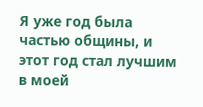Я уже год была частью общины, и этот год стал лучшим в моей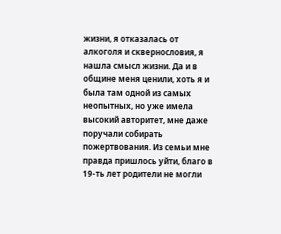жизни, я отказалась от алкоголя и сквернословия, я нашла смысл жизни. Да и в общине меня ценили, хоть я и была там одной из самых неопытных, но уже имела высокий авторитет, мне даже поручали собирать пожертвования. Из семьи мне правда пришлось уйти, благо в 19-ть лет родители не могли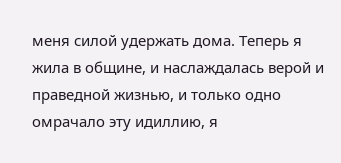меня силой удержать дома. Теперь я жила в общине, и наслаждалась верой и праведной жизнью, и только одно омрачало эту идиллию, я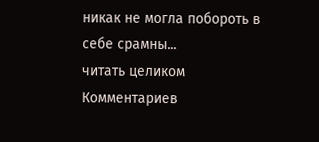никак не могла побороть в себе срамны...
читать целиком
Комментариев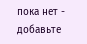пока нет - добавьте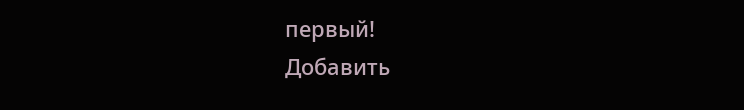первый!
Добавить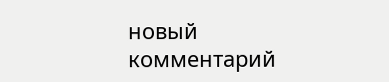новый комментарий